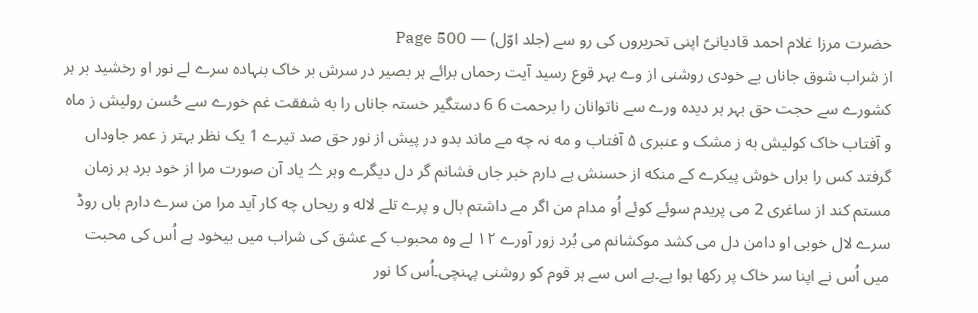حضرت مرزا غلام احمد قادیانیؑ اپنی تحریروں کی رو سے (جلد اوّل) — Page 500
از شراب شوق جاناں بے خودی روشنی از وے بہر قوع رسید آیت رحماں برائے ہر بصیر در سرش بر خاک بنہادہ سرے لے نور او رخشید بر ہر کشورے سے حجت حق بہر ہر دیدہ ورے سے ناتوانان را برحمت 6 6 دستگیر خستہ جاناں را به شفقت غم خورے سے حُسن رولیش ز ماه و آفتاب خاک کولیش به ز مشک و عنبری ۵ آفتاب و مه نہ چه مے ماند بدو در پیش از نور حق صد تیرے 1 یک نظر بہتر ز عمر جاوداں گرفتد کس را براں خوش پیکرے کے منکه از حسنش ہے دارم خبر جاں فشانم گر دل دیگرے وہر 스 یاد آن صورت مرا از خود برد ہر زمان مستم کند از ساغری 2 می پریدم سوئے کوئے اُو مدام من اگر مے داشتم بال و پرے تلے لاله و ریحاں چه کار آید مرا من سرے دارم باں روڈ سرے لال خوبی او دامن دل می کشد موکشانم می بُرد زور آورے ۱۲ لے وہ محبوب کے عشق کی شراب میں بیخود ہے اُس کی محبت میں اُس نے اپنا سر خاک پر رکھا ہوا ہے۔ہے اس سے ہر قوم کو روشنی پہنچی۔اُس کا نور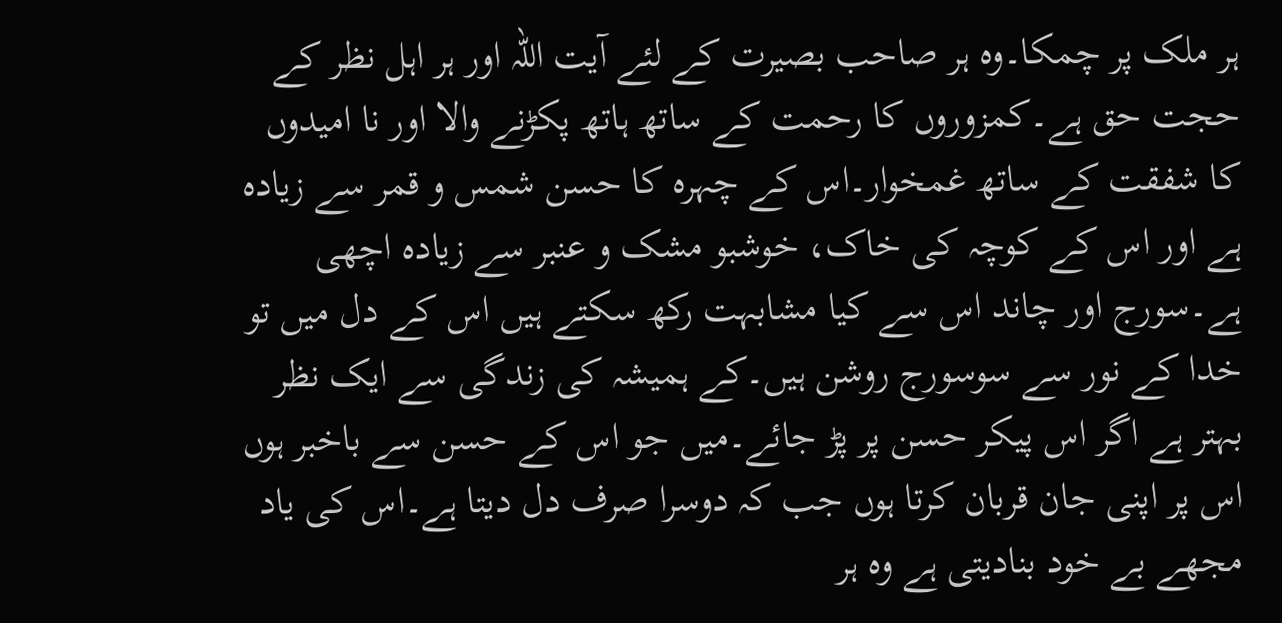ہر ملک پر چمکا۔وہ ہر صاحب بصیرت کے لئے آیت اللہ اور ہر اہل نظر کے حجت حق ہے۔کمزوروں کا رحمت کے ساتھ ہاتھ پکڑنے والا اور نا امیدوں کا شفقت کے ساتھ غمخوار۔اس کے چہرہ کا حسن شمس و قمر سے زیادہ ہے اور اس کے کوچہ کی خاک، خوشبو مشک و عنبر سے زیادہ اچھی ہے۔سورج اور چاند اس سے کیا مشابہت رکھ سکتے ہیں اس کے دل میں تو خدا کے نور سے سوسورج روشن ہیں۔کے ہمیشہ کی زندگی سے ایک نظر بہتر ہے اگر اس پیکر حسن پر پڑ جائے۔میں جو اس کے حسن سے باخبر ہوں اس پر اپنی جان قربان کرتا ہوں جب کہ دوسرا صرف دل دیتا ہے۔اس کی یاد مجھے بے خود بنادیتی ہے وہ ہر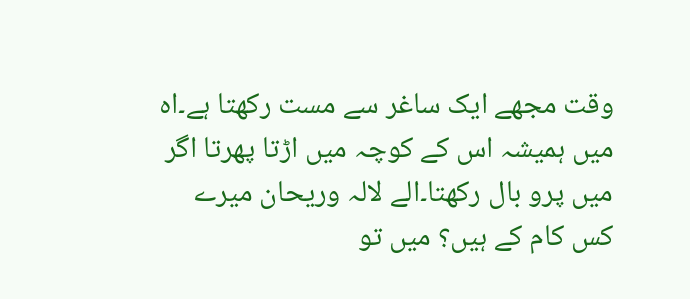وقت مجھے ایک ساغر سے مست رکھتا ہے۔اہ میں ہمیشہ اس کے کوچہ میں اڑتا پھرتا اگر میں پرو بال رکھتا۔الے لالہ وریحان میرے کس کام کے ہیں؟ میں تو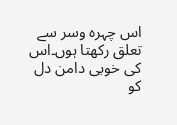اس چہرہ وسر سے تعلق رکھتا ہوں۔اس کی خوبی دامن دل کو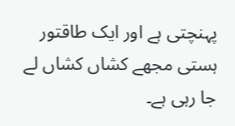پہنچتی ہے اور ایک طاقتور ہستی مجھے کشاں کشاں لے جا رہی ہے۔